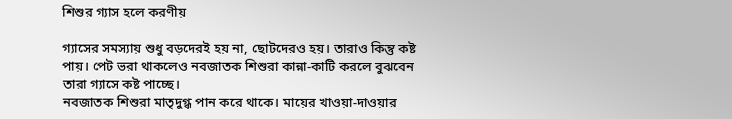শিশুর গ্যাস হলে করণীয়

গ্যাসের সমস্যায় শুধু বড়দেরই হয় না, ছোটদেরও হয়। তারাও কিন্তু কষ্ট পায়। পেট ভরা থাকলেও নবজাতক শিশুরা কান্না-কাটি করলে বুঝবেন তারা গ্যাসে কষ্ট পাচ্ছে।
নবজাতক শিশুরা মাতৃদুগ্ধ পান করে থাকে। মায়ের খাওয়া-দাওয়ার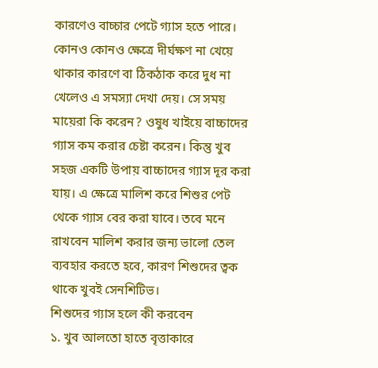কারণেও বাচ্চার পেটে গ্যাস হতে পারে। কোনও কোনও ক্ষেত্রে দীর্ঘক্ষণ না খেয়ে থাকার কারণে বা ঠিকঠাক করে দুধ না খেলেও এ সমস্যা দেখা দেয়। সে সময় মায়েরা কি করেন? ওষুধ খাইয়ে বাচ্চাদের গ্যাস কম করার চেষ্টা করেন। কিন্তু খুব সহজ একটি উপায় বাচ্চাদের গ্যাস দূর করা যায়। এ ক্ষেত্রে মালিশ করে শিশুর পেট থেকে গ্যাস বের করা যাবে। তবে মনে রাখবেন মালিশ করার জন্য ভালো তেল ব্যবহার করতে হবে, কারণ শিশুদের ত্বক থাকে খুবই সেনশিটিভ।
শিশুদের গ্যাস হলে কী করবেন
১. খুব আলতো হাতে বৃত্তাকারে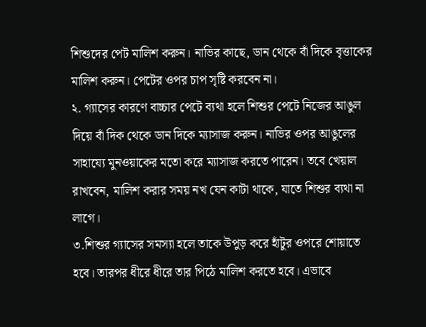শিশুদের পেট মালিশ করুন। নাভির কাছে, ডান থেকে বাঁ দিকে বৃত্তাকের মালিশ করুন। পেটের ওপর চাপ সৃষ্টি করবেন না।
২. গ্যাসের কারণে বাচ্চার পেটে ব্যথা হলে শিশুর পেটে নিজের আঙুল দিয়ে বাঁ দিক থেকে ডান দিকে ম্যাসাজ করুন। নাভির ওপর আঙুলের সাহায্যে মুনওয়াকের মতো করে ম্যাসাজ করতে পারেন। তবে খেয়াল রাখবেন, মালিশ করার সময় নখ যেন কাটা থাকে, যাতে শিশুর ব্যথা না লাগে।
৩.শিশুর গ্যাসের সমস্যা হলে তাকে উপুড় করে হাঁটুর ওপরে শোয়াতে হবে। তারপর ধীরে ধীরে তার পিঠে মালিশ করতে হবে। এভাবে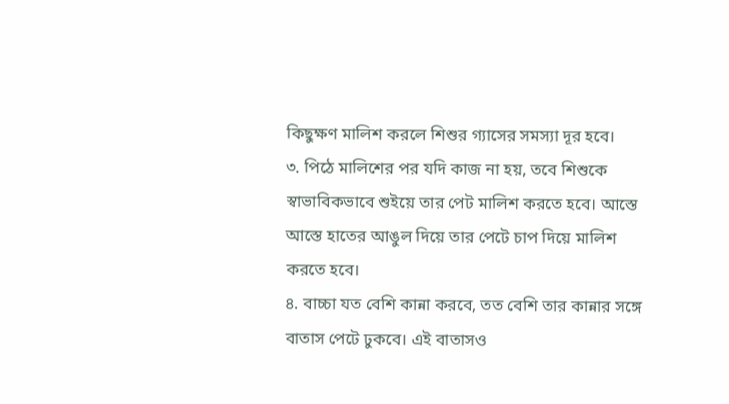কিছুক্ষণ মালিশ করলে শিশুর গ্যাসের সমস্যা দূর হবে।
৩. পিঠে মালিশের পর যদি কাজ না হয়, তবে শিশুকে স্বাভাবিকভাবে শুইয়ে তার পেট মালিশ করতে হবে। আস্তে আস্তে হাতের আঙুল দিয়ে তার পেটে চাপ দিয়ে মালিশ করতে হবে।
৪. বাচ্চা যত বেশি কান্না করবে, তত বেশি তার কান্নার সঙ্গে বাতাস পেটে ঢুকবে। এই বাতাসও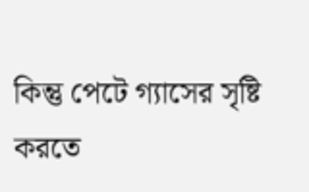কিন্তু পেটে গ্যাসের সৃষ্টি করতে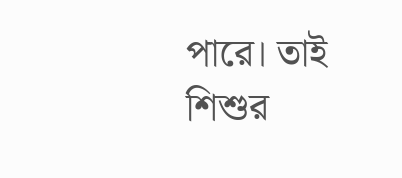পারে। তাই শিশুর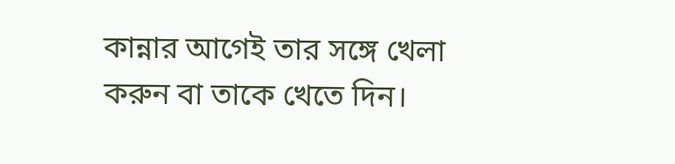কান্নার আগেই তার সঙ্গে খেলা করুন বা তাকে খেতে দিন।